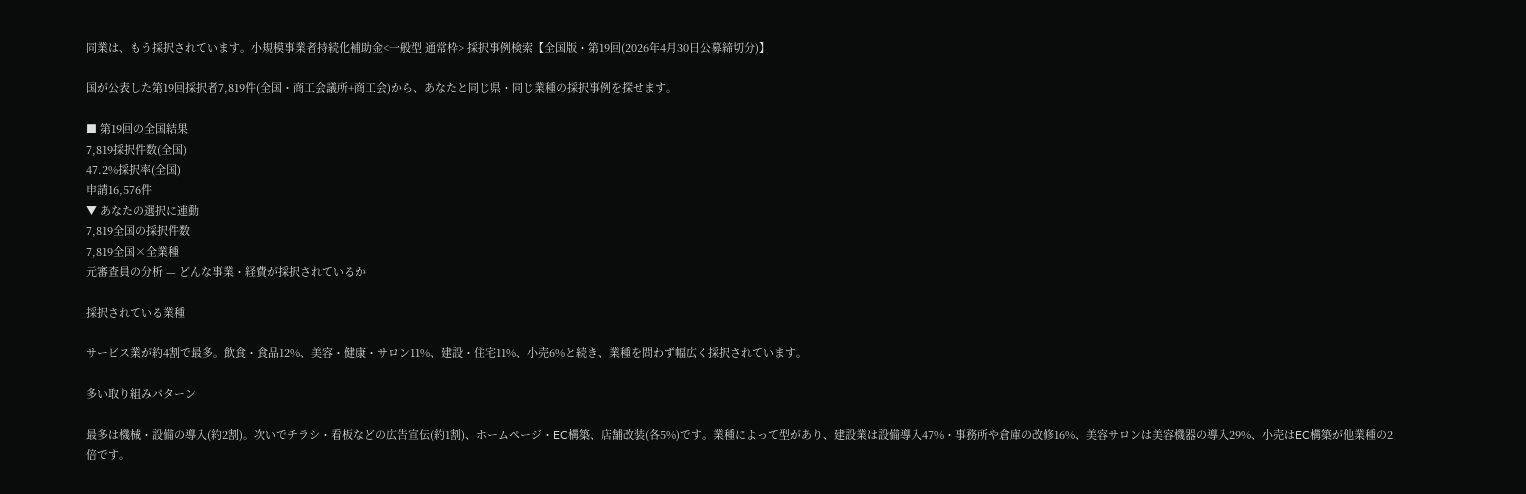同業は、もう採択されています。小規模事業者持続化補助金<一般型 通常枠> 採択事例検索【全国版・第19回(2026年4月30日公募締切分)】

国が公表した第19回採択者7,819件(全国・商工会議所+商工会)から、あなたと同じ県・同じ業種の採択事例を探せます。

■ 第19回の全国結果
7,819採択件数(全国)
47.2%採択率(全国)
申請16,576件
▼ あなたの選択に連動
7,819全国の採択件数
7,819全国×全業種
元審査員の分析 — どんな事業・経費が採択されているか

採択されている業種

サービス業が約4割で最多。飲食・食品12%、美容・健康・サロン11%、建設・住宅11%、小売6%と続き、業種を問わず幅広く採択されています。

多い取り組みパターン

最多は機械・設備の導入(約2割)。次いでチラシ・看板などの広告宣伝(約1割)、ホームページ・EC構築、店舗改装(各5%)です。業種によって型があり、建設業は設備導入47%・事務所や倉庫の改修16%、美容サロンは美容機器の導入29%、小売はEC構築が他業種の2倍です。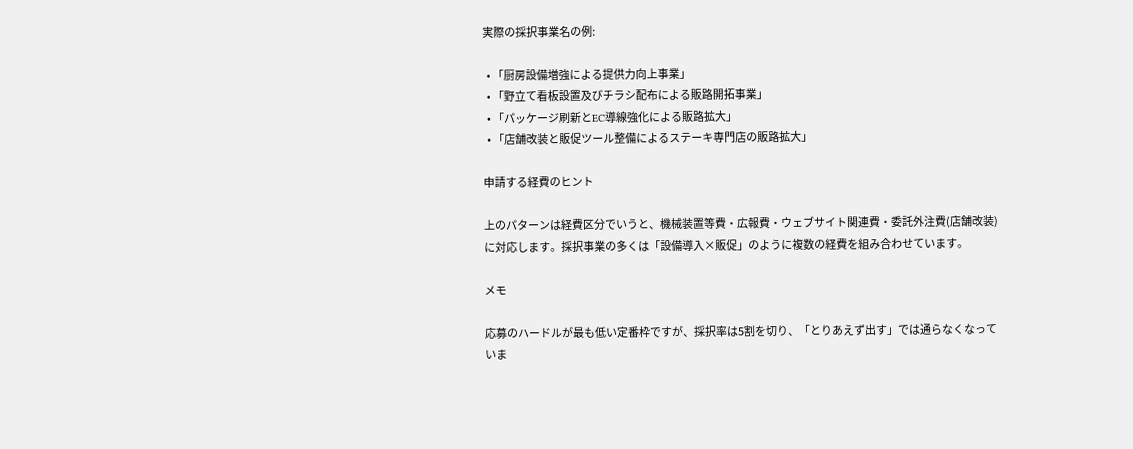実際の採択事業名の例:

  • 「厨房設備増強による提供力向上事業」
  • 「野立て看板設置及びチラシ配布による販路開拓事業」
  • 「パッケージ刷新とEC導線強化による販路拡大」
  • 「店舗改装と販促ツール整備によるステーキ専門店の販路拡大」

申請する経費のヒント

上のパターンは経費区分でいうと、機械装置等費・広報費・ウェブサイト関連費・委託外注費(店舗改装)に対応します。採択事業の多くは「設備導入×販促」のように複数の経費を組み合わせています。

メモ

応募のハードルが最も低い定番枠ですが、採択率は5割を切り、「とりあえず出す」では通らなくなっていま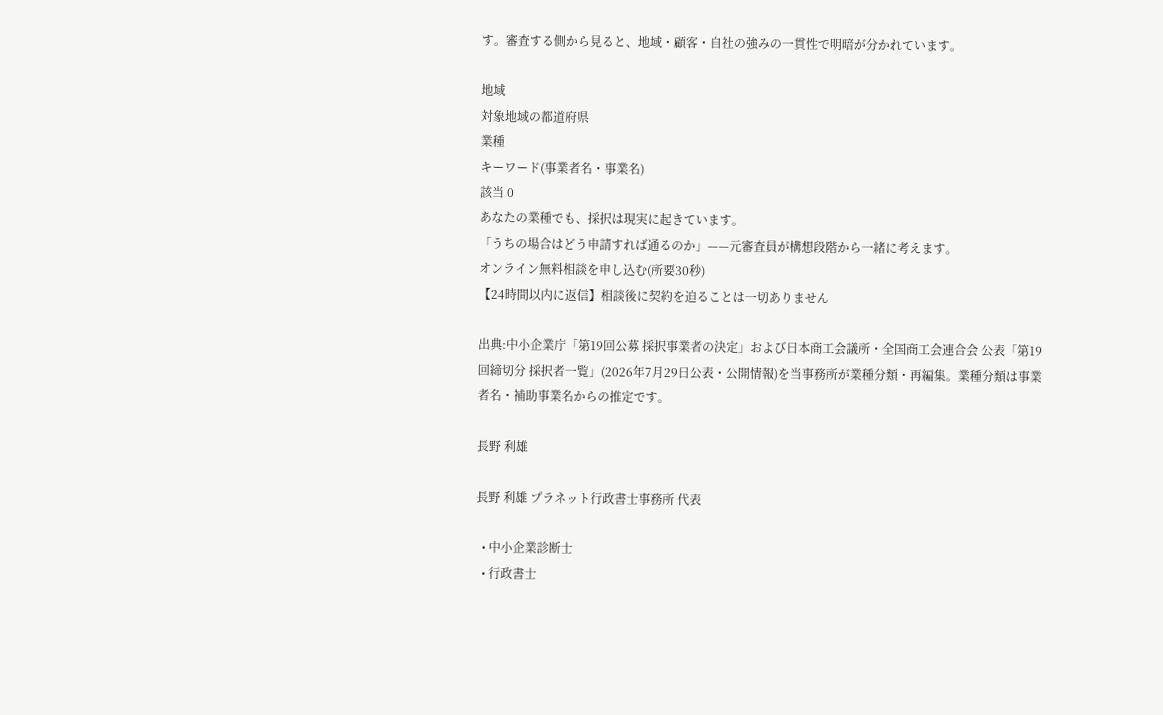す。審査する側から見ると、地域・顧客・自社の強みの一貫性で明暗が分かれています。

地域
対象地域の都道府県
業種
キーワード(事業者名・事業名)
該当 0
あなたの業種でも、採択は現実に起きています。
「うちの場合はどう申請すれば通るのか」——元審査員が構想段階から一緒に考えます。
オンライン無料相談を申し込む(所要30秒)
【24時間以内に返信】相談後に契約を迫ることは一切ありません

出典:中小企業庁「第19回公募 採択事業者の決定」および日本商工会議所・全国商工会連合会 公表「第19回締切分 採択者一覧」(2026年7月29日公表・公開情報)を当事務所が業種分類・再編集。業種分類は事業者名・補助事業名からの推定です。

長野 利雄

長野 利雄 プラネット行政書士事務所 代表

  • 中小企業診断士
  • 行政書士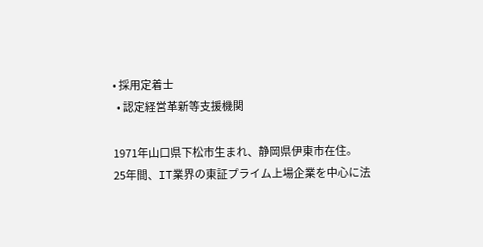• 採用定着士
  • 認定経営革新等支援機関

1971年山口県下松市生まれ、静岡県伊東市在住。
25年間、IT業界の東証プライム上場企業を中心に法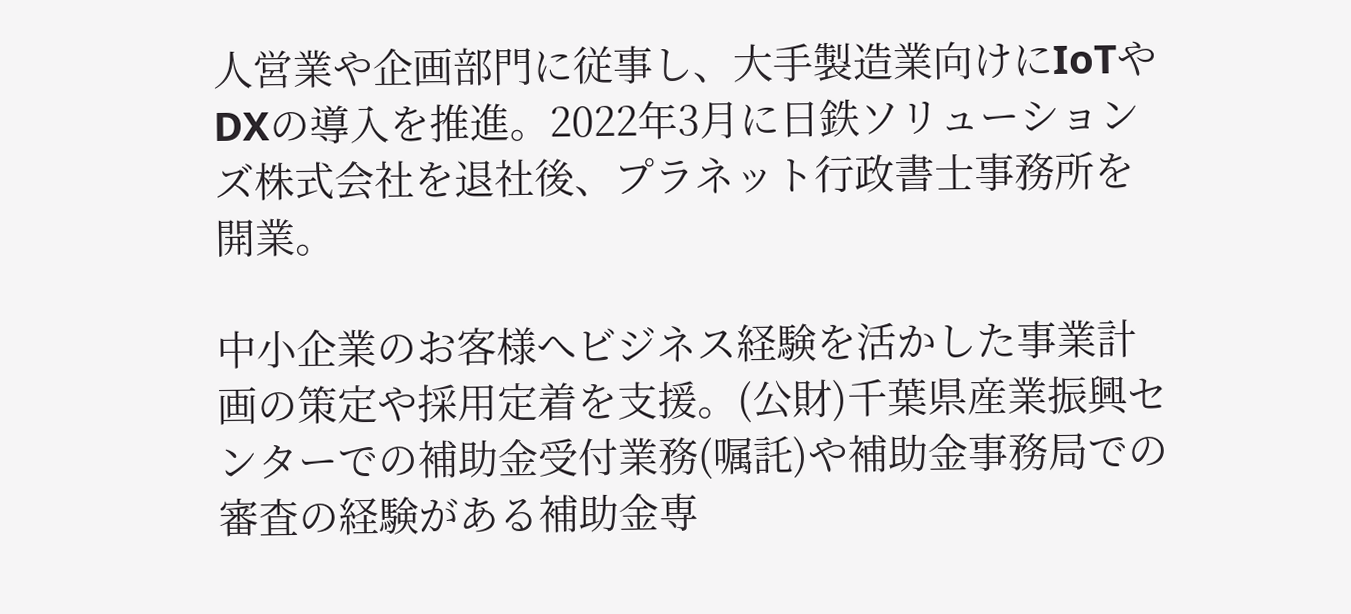人営業や企画部門に従事し、大手製造業向けにIoTやDXの導入を推進。2022年3月に日鉄ソリューションズ株式会社を退社後、プラネット行政書士事務所を開業。

中小企業のお客様へビジネス経験を活かした事業計画の策定や採用定着を支援。(公財)千葉県産業振興センターでの補助金受付業務(嘱託)や補助金事務局での審査の経験がある補助金専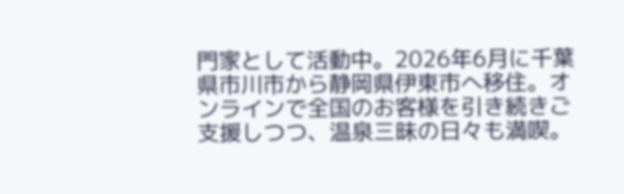門家として活動中。2026年6月に千葉県市川市から静岡県伊東市へ移住。オンラインで全国のお客様を引き続きご支援しつつ、温泉三昧の日々も満喫。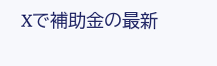Xで補助金の最新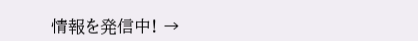情報を発信中! →